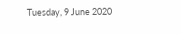Tuesday, 9 June 2020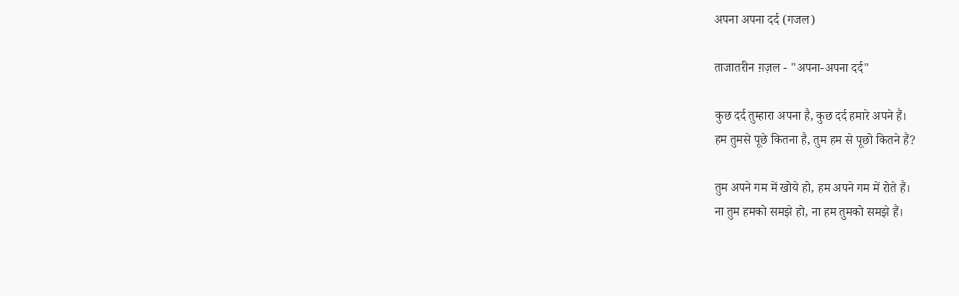अपना अपना दर्द (गजल)

ताजातरीन ग़ज़ल - "अपना-अपना दर्द"

कुछ दर्द तुम्हारा अपना है, कुछ दर्द हमारे अपने हैं।
हम तुमसे पूछे कितना है, तुम हम से पूछो कितने हैं?

तुम अपने गम में खोये हो, हम अपने गम में रोते हैं।
ना तुम हमको समझे हो, ना हम तुमको समझे हैं।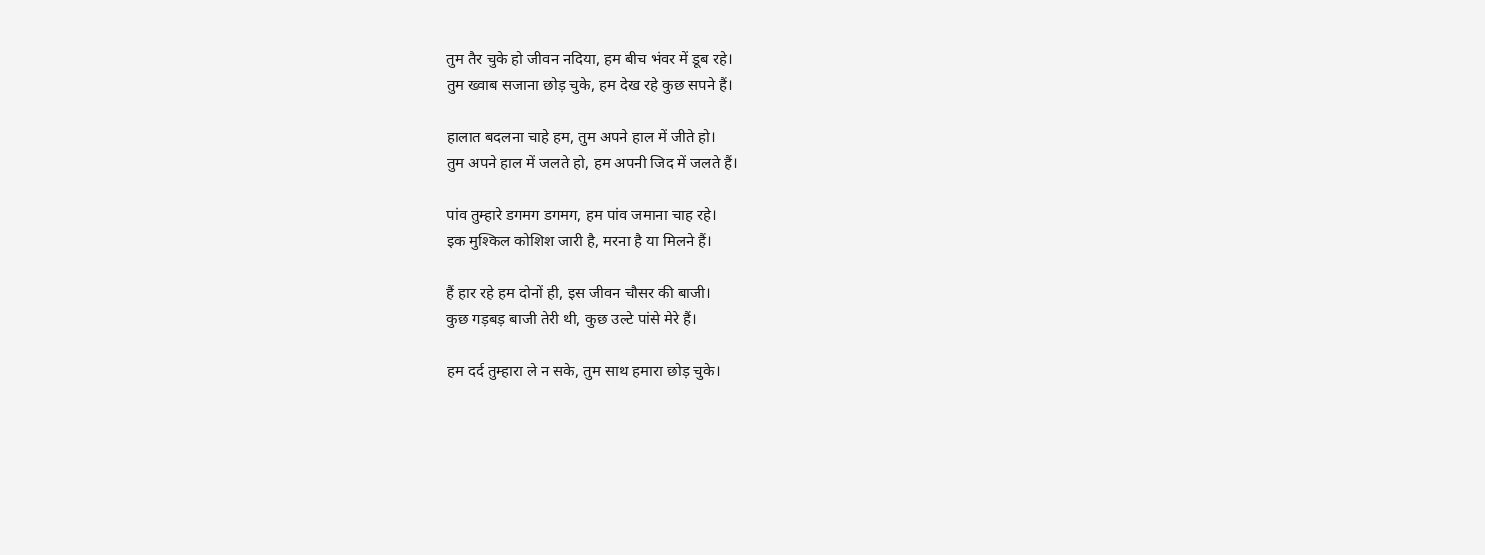तुम तैर चुके हो जीवन नदिया, हम बीच भंवर में डूब रहे।
तुम ख्वाब सजाना छोड़ चुके, हम देख रहे कुछ सपने हैं।

हालात बदलना चाहे हम, तुम अपने हाल में जीते हो।
तुम अपने हाल में जलते हो, हम अपनी जिद में जलते हैं।

पांव तुम्हारे डगमग डगमग, हम पांव जमाना चाह रहे।
इक मुश्किल कोशिश जारी है, मरना है या मिलने हैं।

हैं हार रहे हम दोनों ही, इस जीवन चौसर की बाजी।
कुछ गड़बड़ बाजी तेरी थी, कुछ उल्टे पांसे मेरे हैं।

हम दर्द तुम्हारा ले न सके, तुम साथ हमारा छोड़ चुके।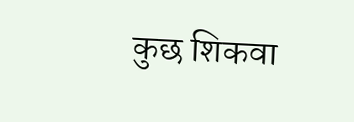कुछ शिकवा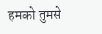हमको तुमसे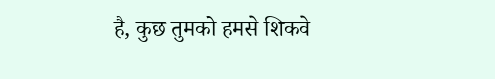है, कुछ तुमको हमसे शिकवे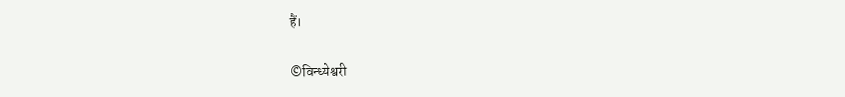हैं।

©विन्ध्येश्वरी